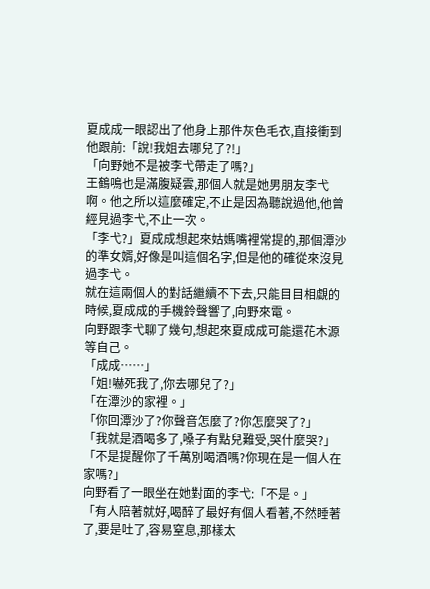夏成成一眼認出了他身上那件灰色毛衣,直接衝到他跟前:「說!我姐去哪兒了?!」
「向野她不是被李弋帶走了嗎?」
王鶴鳴也是滿腹疑雲,那個人就是她男朋友李弋啊。他之所以這麼確定,不止是因為聽說過他,他曾經見過李弋,不止一次。
「李弋?」夏成成想起來姑媽嘴裡常提的,那個潭沙的準女婿,好像是叫這個名字,但是他的確從來沒見過李弋。
就在這兩個人的對話繼續不下去,只能目目相覷的時候,夏成成的手機鈴聲響了,向野來電。
向野跟李弋聊了幾句,想起來夏成成可能還花木源等自己。
「成成……」
「姐!嚇死我了,你去哪兒了?」
「在潭沙的家裡。」
「你回潭沙了?你聲音怎麼了?你怎麼哭了?」
「我就是酒喝多了,嗓子有點兒難受,哭什麼哭?」
「不是提醒你了千萬別喝酒嗎?你現在是一個人在家嗎?」
向野看了一眼坐在她對面的李弋:「不是。」
「有人陪著就好,喝醉了最好有個人看著,不然睡著了,要是吐了,容易窒息,那樣太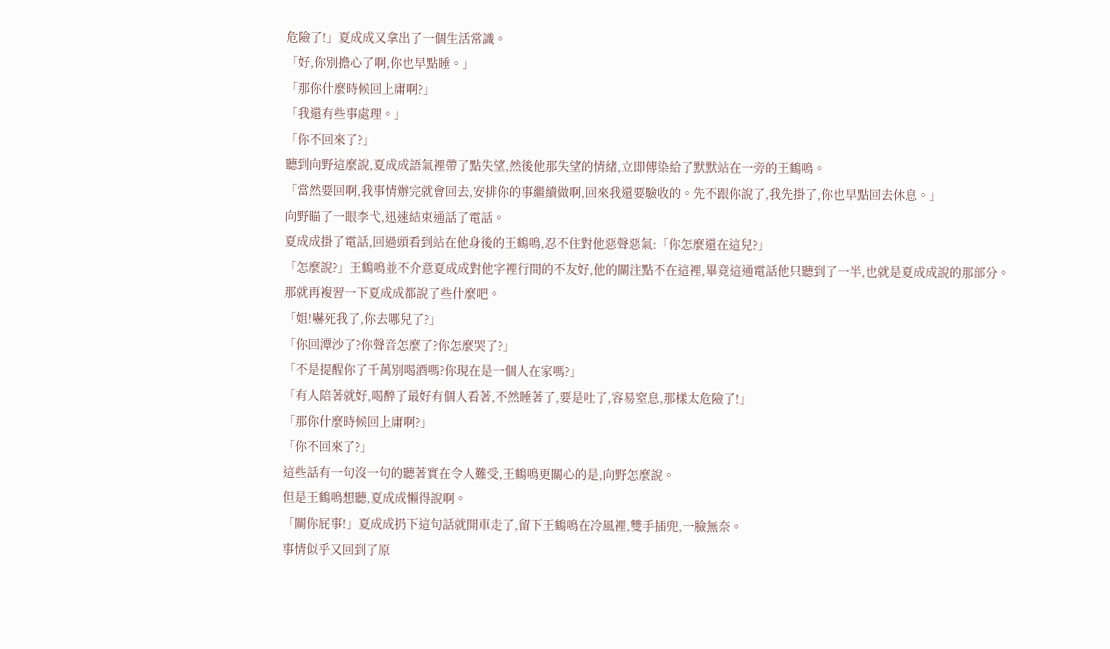危險了!」夏成成又拿出了一個生活常識。
「好,你別擔心了啊,你也早點睡。」
「那你什麼時候回上庸啊?」
「我還有些事處理。」
「你不回來了?」
聽到向野這麼說,夏成成語氣裡帶了點失望,然後他那失望的情緒,立即傳染給了默默站在一旁的王鶴鳴。
「當然要回啊,我事情辦完就會回去,安排你的事繼續做啊,回來我還要驗收的。先不跟你說了,我先掛了,你也早點回去休息。」
向野瞄了一眼李弋,迅速結束通話了電話。
夏成成掛了電話,回過頭看到站在他身後的王鶴鳴,忍不住對他惡聲惡氣:「你怎麼還在這兒?」
「怎麼說?」王鶴鳴並不介意夏成成對他字裡行間的不友好,他的關注點不在這裡,畢竟這通電話他只聽到了一半,也就是夏成成說的那部分。
那就再複習一下夏成成都說了些什麼吧。
「姐!嚇死我了,你去哪兒了?」
「你回潭沙了?你聲音怎麼了?你怎麼哭了?」
「不是提醒你了千萬別喝酒嗎?你現在是一個人在家嗎?」
「有人陪著就好,喝醉了最好有個人看著,不然睡著了,要是吐了,容易窒息,那樣太危險了!」
「那你什麼時候回上庸啊?」
「你不回來了?」
這些話有一句沒一句的聽著實在令人難受,王鶴鳴更關心的是,向野怎麼說。
但是王鶴鳴想聽,夏成成懶得說啊。
「關你屁事!」夏成成扔下這句話就開車走了,留下王鶴鳴在冷風裡,雙手插兜,一臉無奈。
事情似乎又回到了原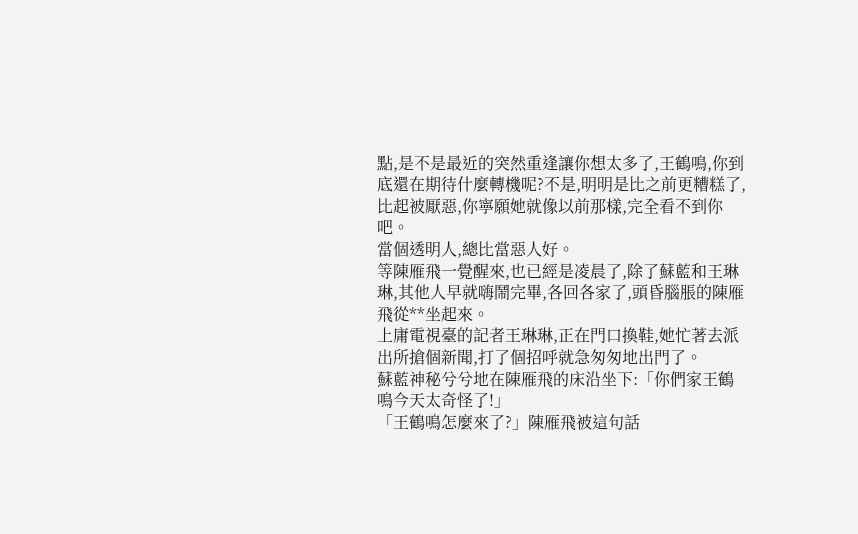點,是不是最近的突然重逢讓你想太多了,王鶴鳴,你到底還在期待什麼轉機呢?不是,明明是比之前更糟糕了,比起被厭惡,你寧願她就像以前那樣,完全看不到你吧。
當個透明人,總比當惡人好。
等陳雁飛一覺醒來,也已經是凌晨了,除了蘇藍和王琳琳,其他人早就嗨鬧完畢,各回各家了,頭昏腦脹的陳雁飛從**坐起來。
上庸電視臺的記者王琳琳,正在門口換鞋,她忙著去派出所搶個新聞,打了個招呼就急匆匆地出門了。
蘇藍神秘兮兮地在陳雁飛的床沿坐下:「你們家王鶴鳴今天太奇怪了!」
「王鶴鳴怎麼來了?」陳雁飛被這句話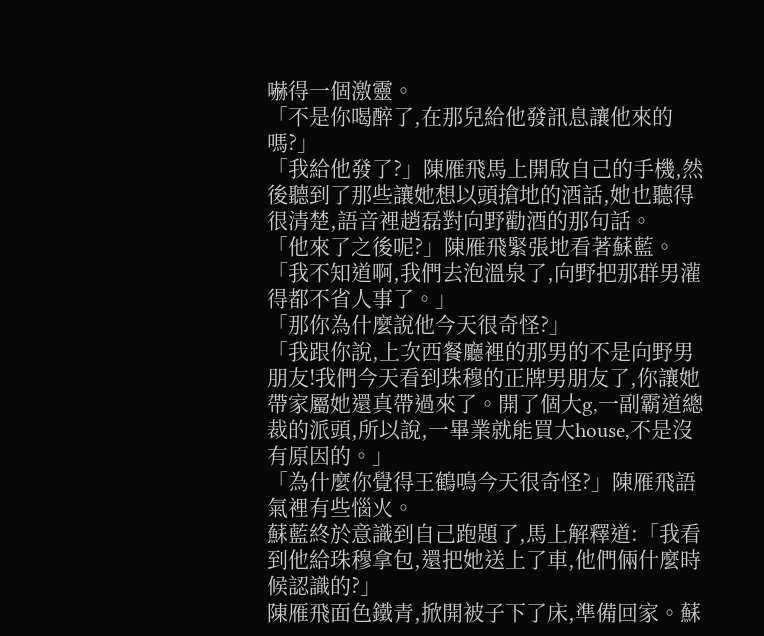嚇得一個激靈。
「不是你喝醉了,在那兒給他發訊息讓他來的嗎?」
「我給他發了?」陳雁飛馬上開啟自己的手機,然後聽到了那些讓她想以頭搶地的酒話,她也聽得很清楚,語音裡趙磊對向野勸酒的那句話。
「他來了之後呢?」陳雁飛緊張地看著蘇藍。
「我不知道啊,我們去泡溫泉了,向野把那群男灌得都不省人事了。」
「那你為什麼說他今天很奇怪?」
「我跟你說,上次西餐廳裡的那男的不是向野男朋友!我們今天看到珠穆的正牌男朋友了,你讓她帶家屬她還真帶過來了。開了個大g,一副霸道總裁的派頭,所以說,一畢業就能買大house,不是沒有原因的。」
「為什麼你覺得王鶴鳴今天很奇怪?」陳雁飛語氣裡有些惱火。
蘇藍終於意識到自己跑題了,馬上解釋道:「我看到他給珠穆拿包,還把她送上了車,他們倆什麼時候認識的?」
陳雁飛面色鐵青,掀開被子下了床,準備回家。蘇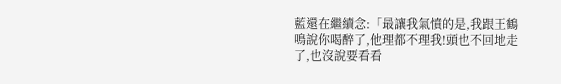藍還在繼續念:「最讓我氣憤的是,我跟王鶴鳴說你喝醉了,他理都不理我!頭也不回地走了,也沒說要看看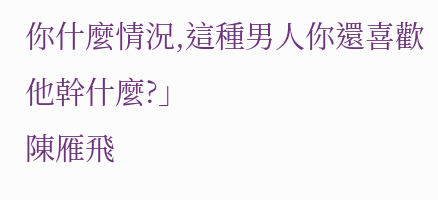你什麼情況,這種男人你還喜歡他幹什麼?」
陳雁飛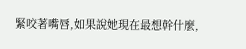緊咬著嘴唇,如果說她現在最想幹什麼,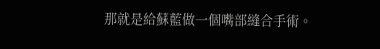那就是給蘇藍做一個嘴部縫合手術。